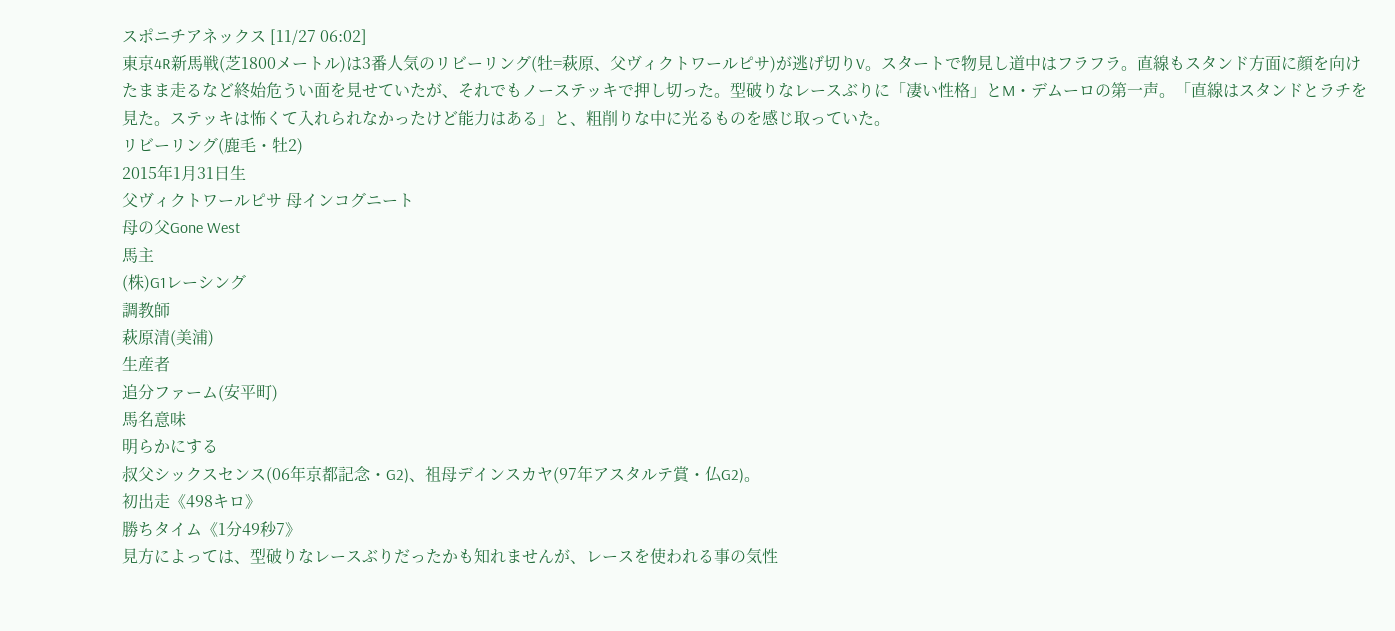スポニチアネックス [11/27 06:02]
東京4R新馬戦(芝1800メートル)は3番人気のリビーリング(牡=萩原、父ヴィクトワールピサ)が逃げ切りV。スタートで物見し道中はフラフラ。直線もスタンド方面に顔を向けたまま走るなど終始危うい面を見せていたが、それでもノーステッキで押し切った。型破りなレースぶりに「凄い性格」とM・デムーロの第一声。「直線はスタンドとラチを見た。ステッキは怖くて入れられなかったけど能力はある」と、粗削りな中に光るものを感じ取っていた。
リビーリング(鹿毛・牡2)
2015年1月31日生
父ヴィクトワールピサ 母インコグニート
母の父Gone West
馬主
(株)G1レーシング
調教師
萩原清(美浦)
生産者
追分ファーム(安平町)
馬名意味
明らかにする
叔父シックスセンス(06年京都記念・G2)、祖母デインスカヤ(97年アスタルテ賞・仏G2)。
初出走《498キロ》
勝ちタイム《1分49秒7》
見方によっては、型破りなレースぶりだったかも知れませんが、レースを使われる事の気性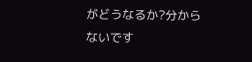がどうなるか?分からないです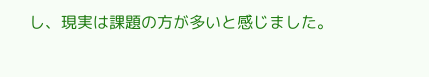し、現実は課題の方が多いと感じました。